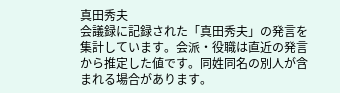真田秀夫
会議録に記録された「真田秀夫」の発言を集計しています。会派・役職は直近の発言から推定した値です。同姓同名の別人が含まれる場合があります。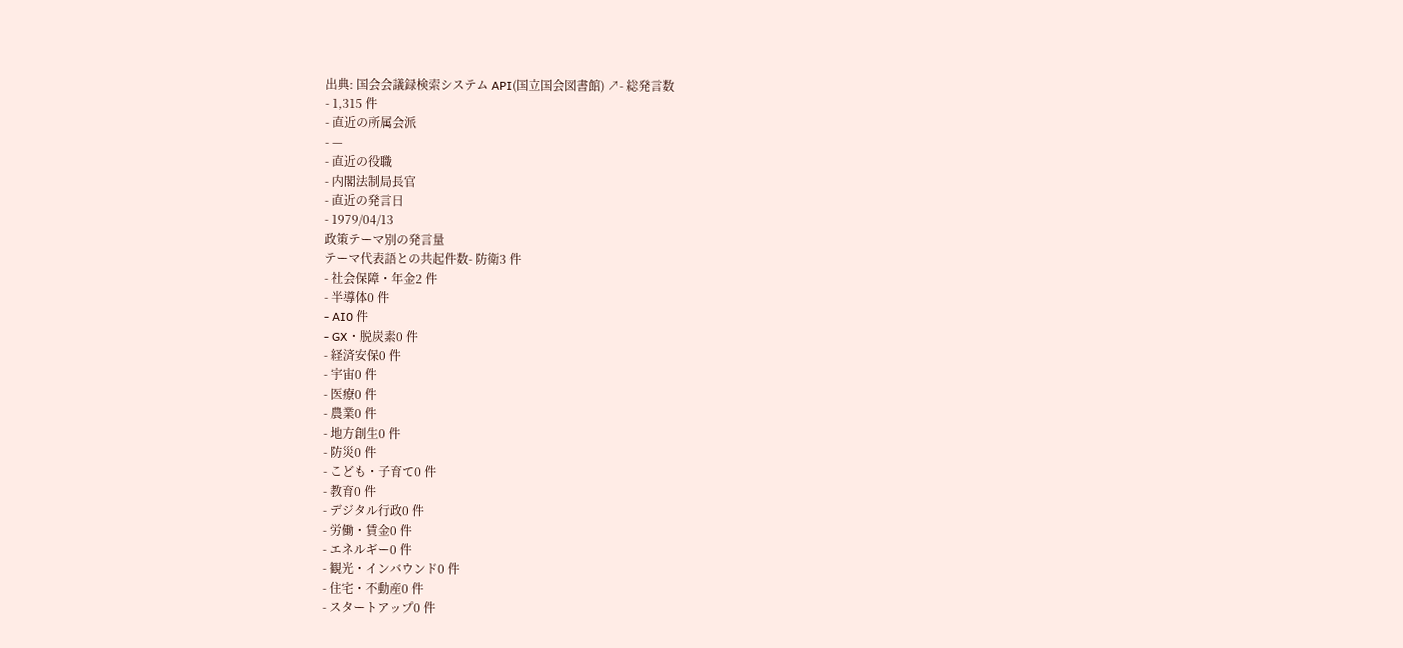出典: 国会会議録検索システム API(国立国会図書館) ↗- 総発言数
- 1,315 件
- 直近の所属会派
- —
- 直近の役職
- 内閣法制局長官
- 直近の発言日
- 1979/04/13
政策テーマ別の発言量
テーマ代表語との共起件数- 防衛3 件
- 社会保障・年金2 件
- 半導体0 件
- AI0 件
- GX・脱炭素0 件
- 経済安保0 件
- 宇宙0 件
- 医療0 件
- 農業0 件
- 地方創生0 件
- 防災0 件
- こども・子育て0 件
- 教育0 件
- デジタル行政0 件
- 労働・賃金0 件
- エネルギー0 件
- 観光・インバウンド0 件
- 住宅・不動産0 件
- スタートアップ0 件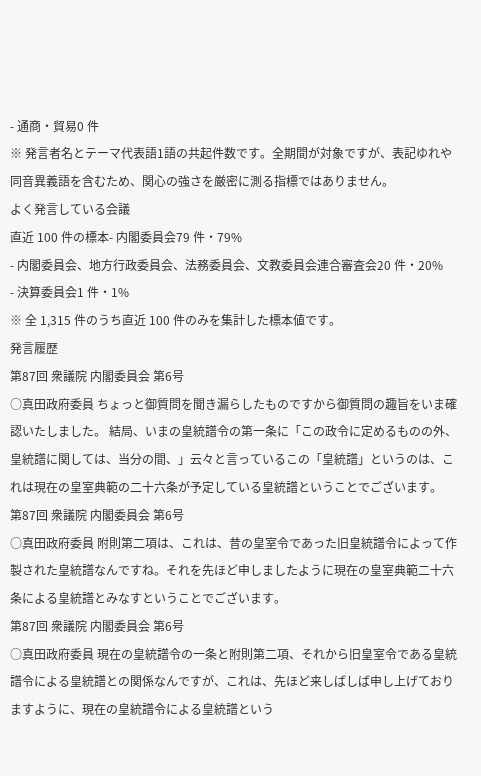- 通商・貿易0 件
※ 発言者名とテーマ代表語1語の共起件数です。全期間が対象ですが、表記ゆれや 同音異義語を含むため、関心の強さを厳密に測る指標ではありません。
よく発言している会議
直近 100 件の標本- 内閣委員会79 件・79%
- 内閣委員会、地方行政委員会、法務委員会、文教委員会連合審査会20 件・20%
- 決算委員会1 件・1%
※ 全 1,315 件のうち直近 100 件のみを集計した標本値です。
発言履歴
第87回 衆議院 内閣委員会 第6号
○真田政府委員 ちょっと御質問を聞き漏らしたものですから御質問の趣旨をいま確認いたしました。 結局、いまの皇統譜令の第一条に「この政令に定めるものの外、皇統譜に関しては、当分の間、」云々と言っているこの「皇統譜」というのは、これは現在の皇室典範の二十六条が予定している皇統譜ということでございます。
第87回 衆議院 内閣委員会 第6号
○真田政府委員 附則第二項は、これは、昔の皇室令であった旧皇統譜令によって作製された皇統譜なんですね。それを先ほど申しましたように現在の皇室典範二十六条による皇統譜とみなすということでございます。
第87回 衆議院 内閣委員会 第6号
○真田政府委員 現在の皇統譜令の一条と附則第二項、それから旧皇室令である皇統譜令による皇統譜との関係なんですが、これは、先ほど来しばしば申し上げておりますように、現在の皇統譜令による皇統譜という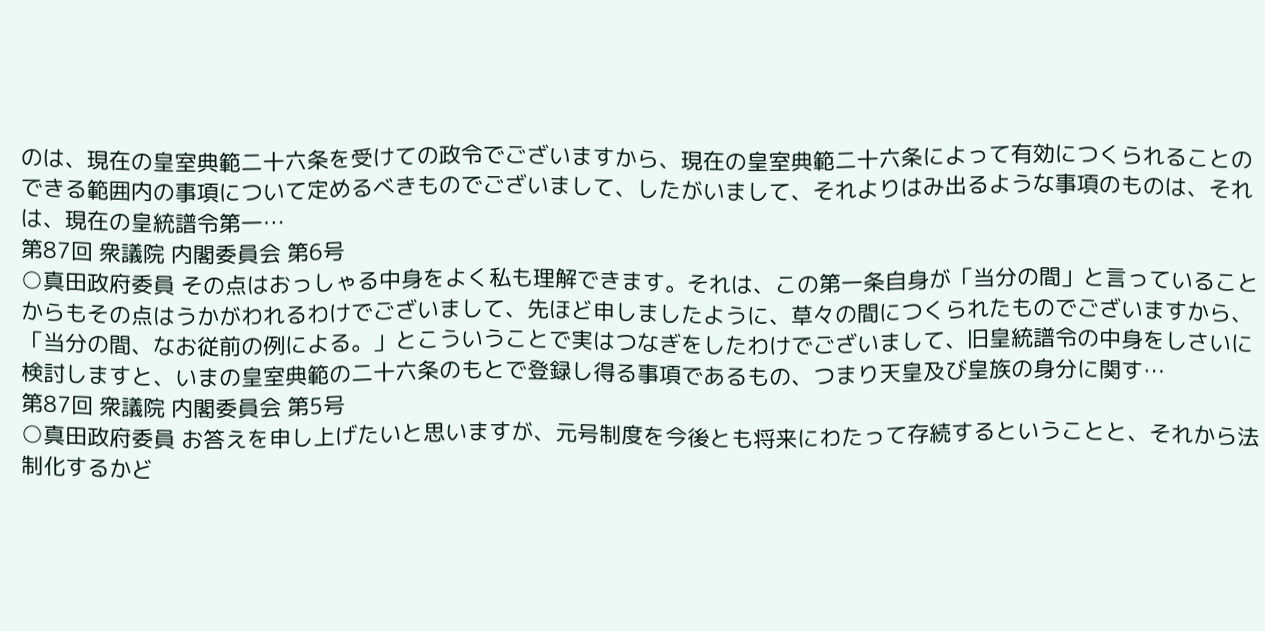のは、現在の皇室典範二十六条を受けての政令でございますから、現在の皇室典範二十六条によって有効につくられることのできる範囲内の事項について定めるべきものでございまして、したがいまして、それよりはみ出るような事項のものは、それは、現在の皇統譜令第一…
第87回 衆議院 内閣委員会 第6号
○真田政府委員 その点はおっしゃる中身をよく私も理解できます。それは、この第一条自身が「当分の間」と言っていることからもその点はうかがわれるわけでございまして、先ほど申しましたように、草々の間につくられたものでございますから、「当分の間、なお従前の例による。」とこういうことで実はつなぎをしたわけでございまして、旧皇統譜令の中身をしさいに検討しますと、いまの皇室典範の二十六条のもとで登録し得る事項であるもの、つまり天皇及び皇族の身分に関す…
第87回 衆議院 内閣委員会 第5号
○真田政府委員 お答えを申し上げたいと思いますが、元号制度を今後とも将来にわたって存続するということと、それから法制化するかど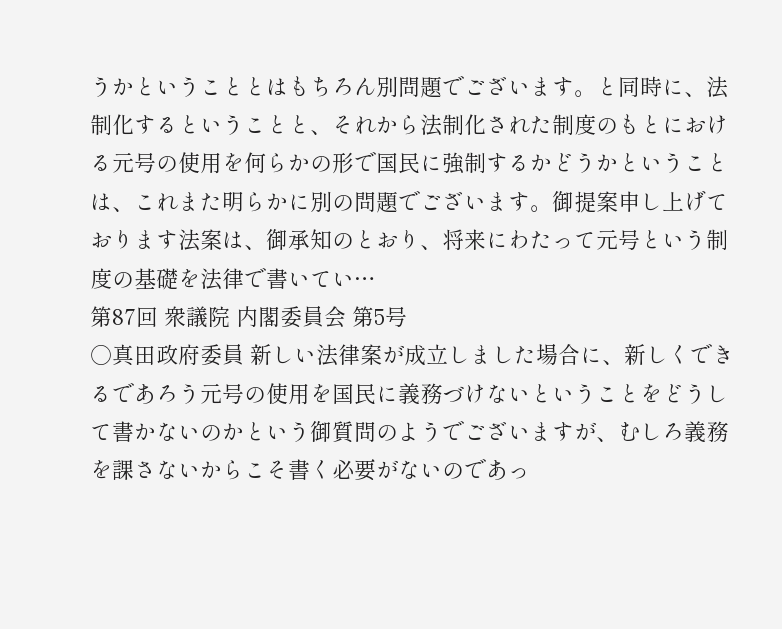うかということとはもちろん別問題でございます。と同時に、法制化するということと、それから法制化された制度のもとにおける元号の使用を何らかの形で国民に強制するかどうかということは、これまた明らかに別の問題でございます。御提案申し上げております法案は、御承知のとおり、将来にわたって元号という制度の基礎を法律で書いてい…
第87回 衆議院 内閣委員会 第5号
○真田政府委員 新しい法律案が成立しました場合に、新しくできるであろう元号の使用を国民に義務づけないということをどうして書かないのかという御質問のようでございますが、むしろ義務を課さないからこそ書く必要がないのであっ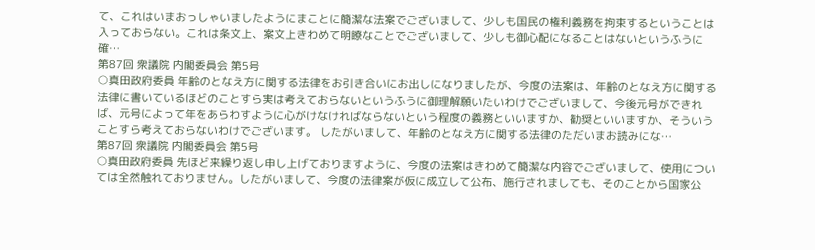て、これはいまおっしゃいましたようにまことに簡潔な法案でございまして、少しも国民の権利義務を拘束するということは入っておらない。これは条文上、案文上きわめて明瞭なことでございまして、少しも御心配になることはないというふうに確…
第87回 衆議院 内閣委員会 第5号
○真田政府委員 年齢のとなえ方に関する法律をお引き合いにお出しになりましたが、今度の法案は、年齢のとなえ方に関する法律に書いているほどのことすら実は考えておらないというふうに御理解願いたいわけでございまして、今後元号ができれば、元号によって年をあらわすように心がけなければならないという程度の義務といいますか、勧奨といいますか、そういうことすら考えておらないわけでございます。 したがいまして、年齢のとなえ方に関する法律のただいまお読みにな…
第87回 衆議院 内閣委員会 第5号
○真田政府委員 先ほど来繰り返し申し上げておりますように、今度の法案はきわめて簡潔な内容でございまして、使用については全然触れておりません。したがいまして、今度の法律案が仮に成立して公布、施行されましても、そのことから国家公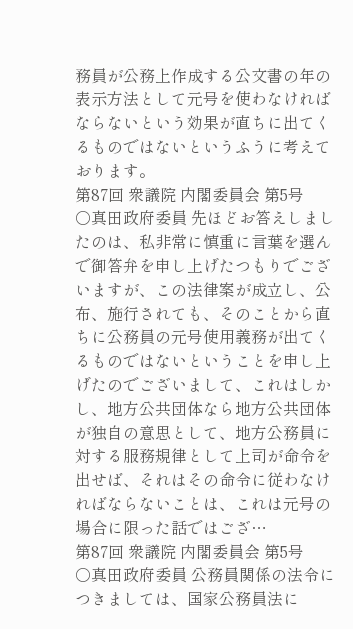務員が公務上作成する公文書の年の表示方法として元号を使わなければならないという効果が直ちに出てくるものではないというふうに考えております。
第87回 衆議院 内閣委員会 第5号
○真田政府委員 先ほどお答えしましたのは、私非常に慎重に言葉を選んで御答弁を申し上げたつもりでございますが、この法律案が成立し、公布、施行されても、そのことから直ちに公務員の元号使用義務が出てくるものではないということを申し上げたのでございまして、これはしかし、地方公共団体なら地方公共団体が独自の意思として、地方公務員に対する服務規律として上司が命令を出せば、それはその命令に従わなければならないことは、これは元号の場合に限った話ではござ…
第87回 衆議院 内閣委員会 第5号
○真田政府委員 公務員関係の法令につきましては、国家公務員法に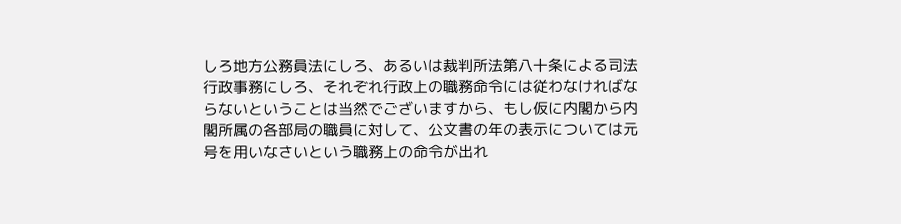しろ地方公務員法にしろ、あるいは裁判所法第八十条による司法行政事務にしろ、それぞれ行政上の職務命令には従わなければならないということは当然でございますから、もし仮に内閣から内閣所属の各部局の職員に対して、公文書の年の表示については元号を用いなさいという職務上の命令が出れ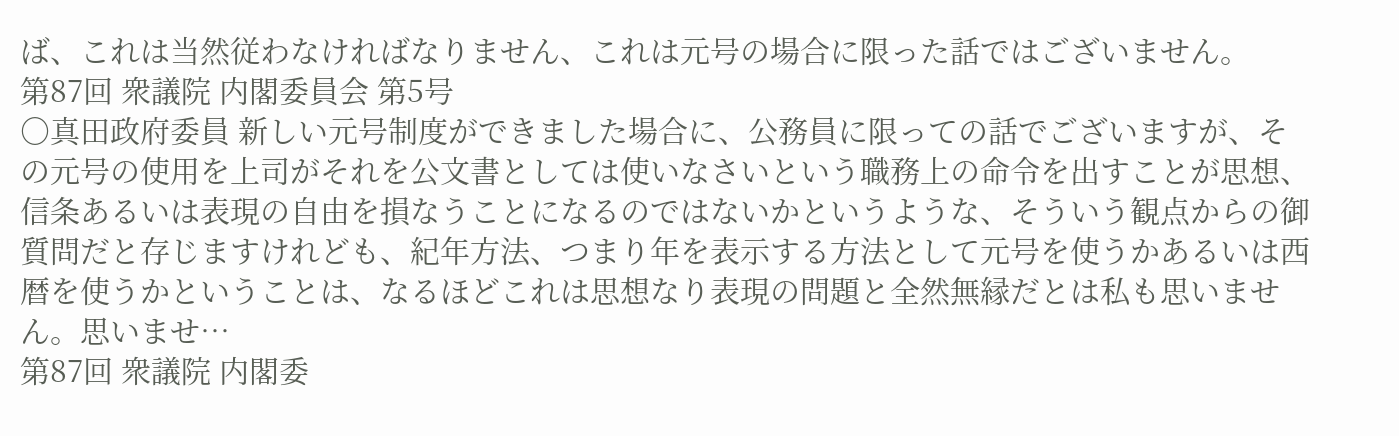ば、これは当然従わなければなりません、これは元号の場合に限った話ではございません。
第87回 衆議院 内閣委員会 第5号
○真田政府委員 新しい元号制度ができました場合に、公務員に限っての話でございますが、その元号の使用を上司がそれを公文書としては使いなさいという職務上の命令を出すことが思想、信条あるいは表現の自由を損なうことになるのではないかというような、そういう観点からの御質問だと存じますけれども、紀年方法、つまり年を表示する方法として元号を使うかあるいは西暦を使うかということは、なるほどこれは思想なり表現の問題と全然無縁だとは私も思いません。思いませ…
第87回 衆議院 内閣委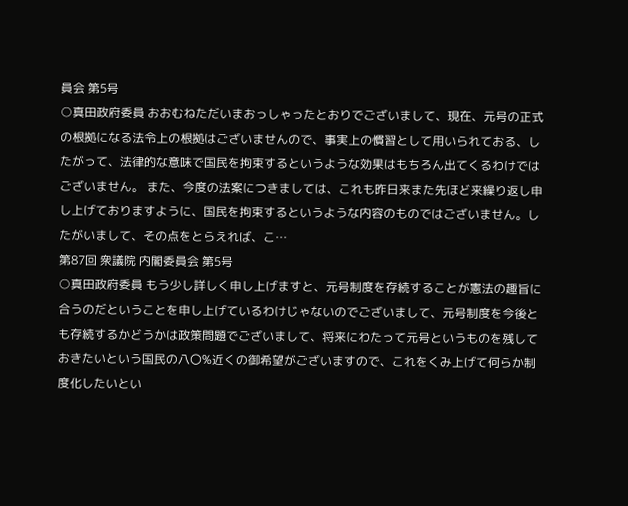員会 第5号
○真田政府委員 おおむねただいまおっしゃったとおりでございまして、現在、元号の正式の根拠になる法令上の根拠はございませんので、事実上の慣習として用いられておる、したがって、法律的な意味で国民を拘束するというような効果はもちろん出てくるわけではございません。 また、今度の法案につきましては、これも昨日来また先ほど来繰り返し申し上げておりますように、国民を拘束するというような内容のものではございません。したがいまして、その点をとらえれば、こ…
第87回 衆議院 内閣委員会 第5号
○真田政府委員 もう少し詳しく申し上げますと、元号制度を存続することが憲法の趣旨に合うのだということを申し上げているわけじゃないのでございまして、元号制度を今後とも存続するかどうかは政策問題でございまして、将来にわたって元号というものを残しておきたいという国民の八〇%近くの御希望がございますので、これをくみ上げて何らか制度化したいとい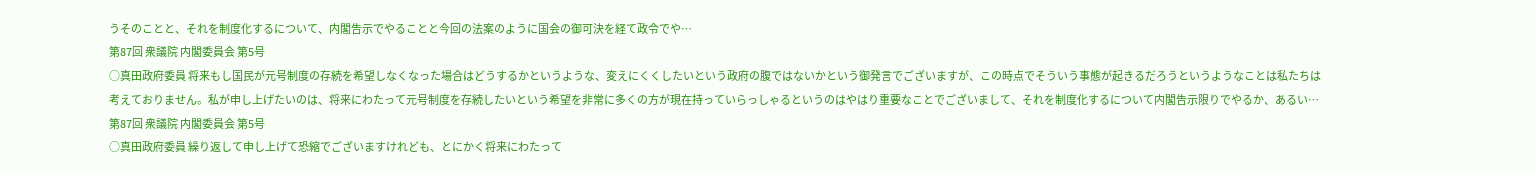うそのことと、それを制度化するについて、内閣告示でやることと今回の法案のように国会の御可決を経て政令でや…
第87回 衆議院 内閣委員会 第5号
○真田政府委員 将来もし国民が元号制度の存続を希望しなくなった場合はどうするかというような、変えにくくしたいという政府の腹ではないかという御発言でございますが、この時点でそういう事態が起きるだろうというようなことは私たちは考えておりません。私が申し上げたいのは、将来にわたって元号制度を存続したいという希望を非常に多くの方が現在持っていらっしゃるというのはやはり重要なことでございまして、それを制度化するについて内閣告示限りでやるか、あるい…
第87回 衆議院 内閣委員会 第5号
○真田政府委員 繰り返して申し上げて恐縮でございますけれども、とにかく将来にわたって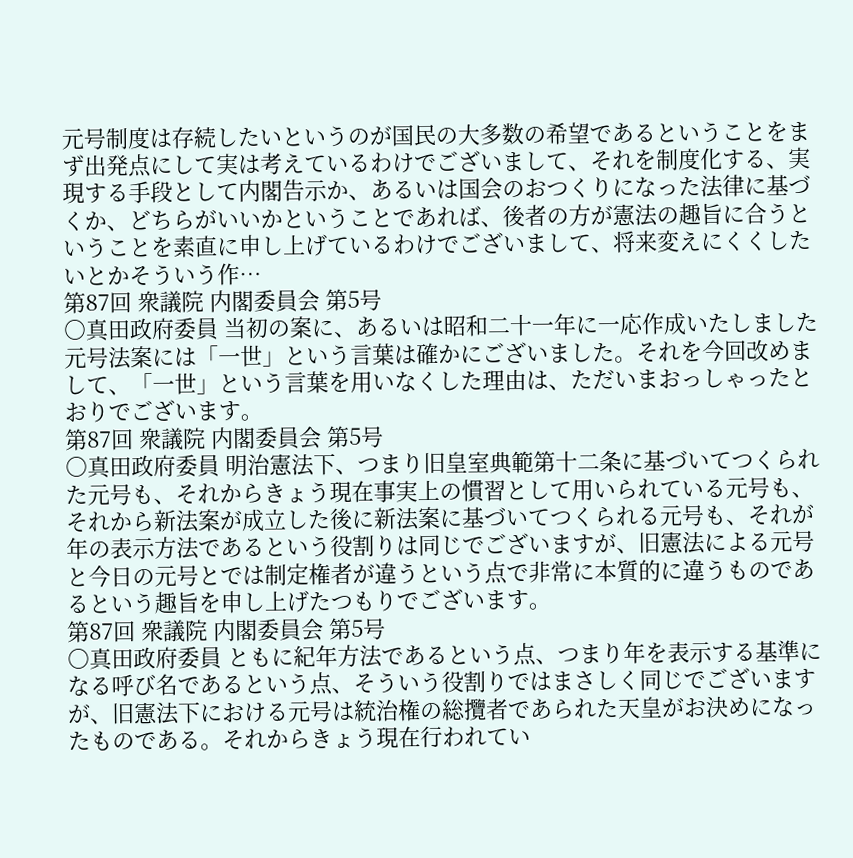元号制度は存続したいというのが国民の大多数の希望であるということをまず出発点にして実は考えているわけでございまして、それを制度化する、実現する手段として内閣告示か、あるいは国会のおつくりになった法律に基づくか、どちらがいいかということであれば、後者の方が憲法の趣旨に合うということを素直に申し上げているわけでございまして、将来変えにくくしたいとかそういう作…
第87回 衆議院 内閣委員会 第5号
○真田政府委員 当初の案に、あるいは昭和二十一年に一応作成いたしました元号法案には「一世」という言葉は確かにございました。それを今回改めまして、「一世」という言葉を用いなくした理由は、ただいまおっしゃったとおりでございます。
第87回 衆議院 内閣委員会 第5号
○真田政府委員 明治憲法下、つまり旧皇室典範第十二条に基づいてつくられた元号も、それからきょう現在事実上の慣習として用いられている元号も、それから新法案が成立した後に新法案に基づいてつくられる元号も、それが年の表示方法であるという役割りは同じでございますが、旧憲法による元号と今日の元号とでは制定権者が違うという点で非常に本質的に違うものであるという趣旨を申し上げたつもりでございます。
第87回 衆議院 内閣委員会 第5号
○真田政府委員 ともに紀年方法であるという点、つまり年を表示する基準になる呼び名であるという点、そういう役割りではまさしく同じでございますが、旧憲法下における元号は統治権の総攬者であられた天皇がお決めになったものである。それからきょう現在行われてい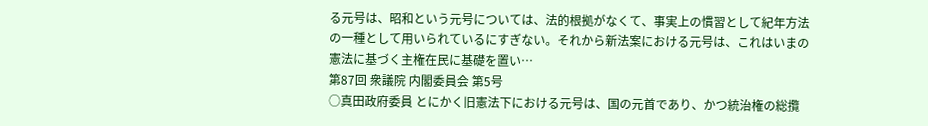る元号は、昭和という元号については、法的根拠がなくて、事実上の慣習として紀年方法の一種として用いられているにすぎない。それから新法案における元号は、これはいまの憲法に基づく主権在民に基礎を置い…
第87回 衆議院 内閣委員会 第5号
○真田政府委員 とにかく旧憲法下における元号は、国の元首であり、かつ統治権の総攬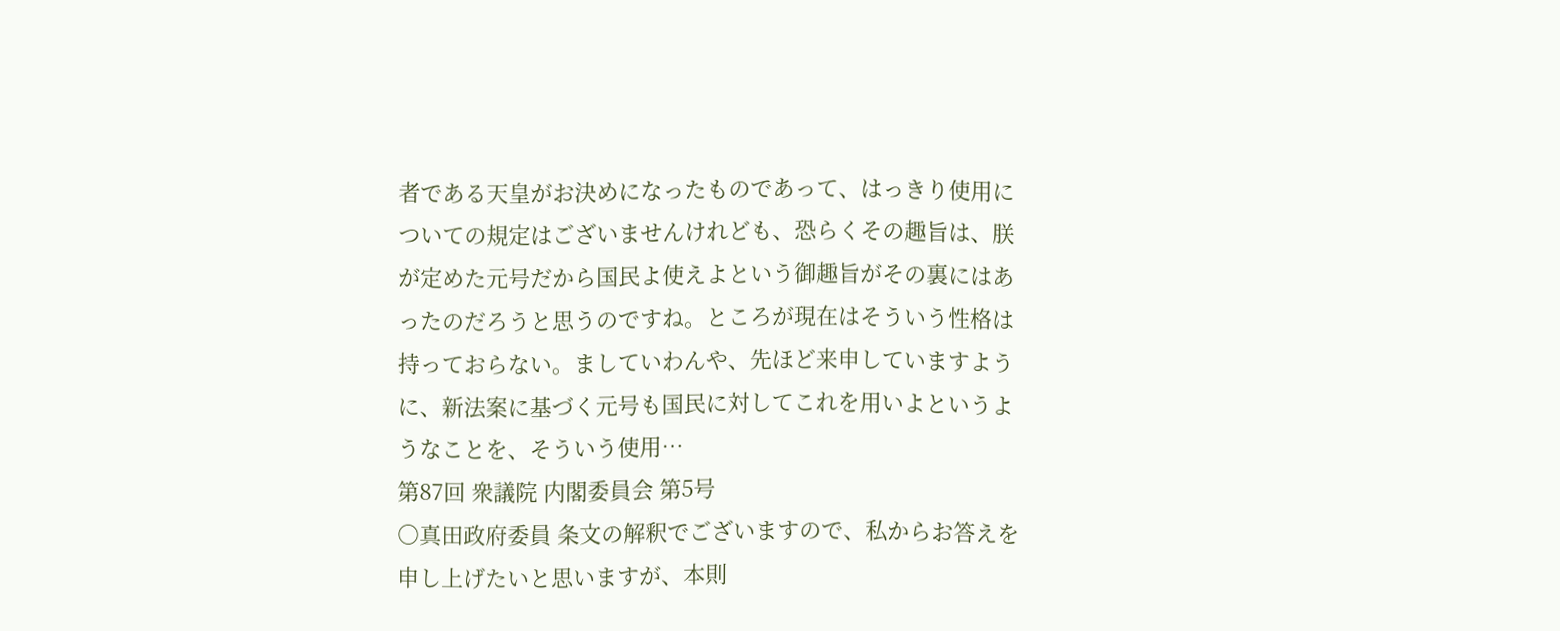者である天皇がお決めになったものであって、はっきり使用についての規定はございませんけれども、恐らくその趣旨は、朕が定めた元号だから国民よ使えよという御趣旨がその裏にはあったのだろうと思うのですね。ところが現在はそういう性格は持っておらない。ましていわんや、先ほど来申していますように、新法案に基づく元号も国民に対してこれを用いよというようなことを、そういう使用…
第87回 衆議院 内閣委員会 第5号
○真田政府委員 条文の解釈でございますので、私からお答えを申し上げたいと思いますが、本則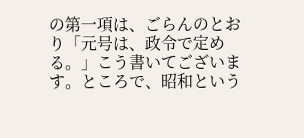の第一項は、ごらんのとおり「元号は、政令で定める。」こう書いてございます。ところで、昭和という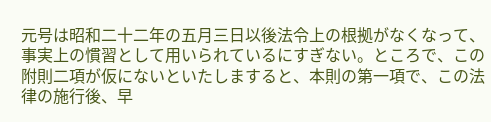元号は昭和二十二年の五月三日以後法令上の根拠がなくなって、事実上の慣習として用いられているにすぎない。ところで、この附則二項が仮にないといたしますると、本則の第一項で、この法律の施行後、早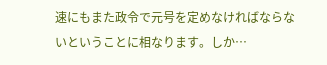速にもまた政令で元号を定めなければならないということに相なります。しか…